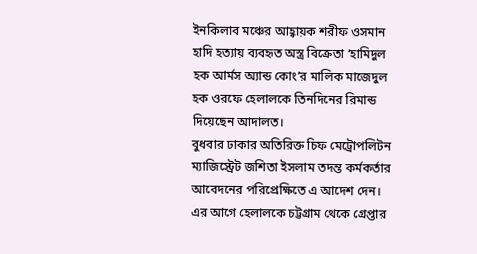ইনকিলাব মঞ্চের আহ্বায়ক শরীফ ওসমান হাদি হত্যায় ব্যবহৃত অস্ত্র বিক্রেতা ‘হামিদুল হক আর্মস অ্যান্ড কোং’র মালিক মাজেদুল হক ওরফে হেলালকে তিনদিনের রিমান্ড দিয়েছেন আদালত।
বুধবার ঢাকার অতিরিক্ত চিফ মেট্রোপলিটন ম্যাজিস্ট্রেট জশিতা ইসলাম তদন্ত কর্মকর্তার আবেদনের পরিপ্রেক্ষিতে এ আদেশ দেন। এর আগে হেলালকে চট্টগ্রাম থেকে গ্রেপ্তার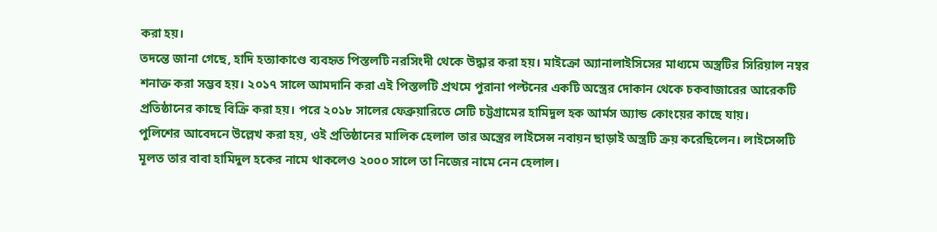করা হয়।
তদন্তে জানা গেছে, হাদি হত্যাকাণ্ডে ব্যবহৃত পিস্তলটি নরসিংদী থেকে উদ্ধার করা হয়। মাইক্রো অ্যানালাইসিসের মাধ্যমে অস্ত্রটির সিরিয়াল নম্বর শনাক্ত করা সম্ভব হয়। ২০১৭ সালে আমদানি করা এই পিস্তলটি প্রথমে পুরানা পল্টনের একটি অস্ত্রের দোকান থেকে চকবাজারের আরেকটি প্রতিষ্ঠানের কাছে বিক্রি করা হয়। পরে ২০১৮ সালের ফেব্রুয়ারিতে সেটি চট্টগ্রামের হামিদুল হক আর্মস অ্যান্ড কোংয়ের কাছে যায়।
পুলিশের আবেদনে উল্লেখ করা হয়, ওই প্রতিষ্ঠানের মালিক হেলাল তার অস্ত্রের লাইসেন্স নবায়ন ছাড়াই অস্ত্রটি ক্রয় করেছিলেন। লাইসেন্সটি মূলত তার বাবা হামিদুল হকের নামে থাকলেও ২০০০ সালে তা নিজের নামে নেন হেলাল।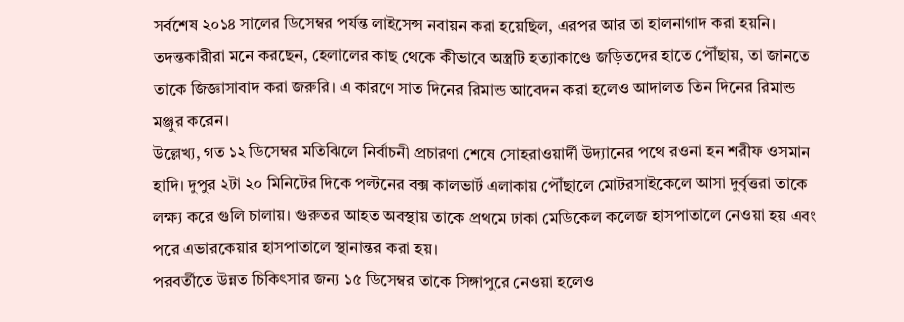সর্বশেষ ২০১৪ সালের ডিসেম্বর পর্যন্ত লাইসেন্স নবায়ন করা হয়েছিল, এরপর আর তা হালনাগাদ করা হয়নি।
তদন্তকারীরা মনে করছেন, হেলালের কাছ থেকে কীভাবে অস্ত্রটি হত্যাকাণ্ডে জড়িতদের হাতে পৌঁছায়, তা জানতে তাকে জিজ্ঞাসাবাদ করা জরুরি। এ কারণে সাত দিনের রিমান্ড আবেদন করা হলেও আদালত তিন দিনের রিমান্ড মঞ্জুর করেন।
উল্লেখ্য, গত ১২ ডিসেম্বর মতিঝিলে নির্বাচনী প্রচারণা শেষে সোহরাওয়ার্দী উদ্যানের পথে রওনা হন শরীফ ওসমান হাদি। দুপুর ২টা ২০ মিনিটের দিকে পল্টনের বক্স কালভার্ট এলাকায় পৌঁছালে মোটরসাইকেলে আসা দুর্বৃত্তরা তাকে লক্ষ্য করে গুলি চালায়। গুরুতর আহত অবস্থায় তাকে প্রথমে ঢাকা মেডিকেল কলেজ হাসপাতালে নেওয়া হয় এবং পরে এভারকেয়ার হাসপাতালে স্থানান্তর করা হয়।
পরবর্তীতে উন্নত চিকিৎসার জন্য ১৫ ডিসেম্বর তাকে সিঙ্গাপুরে নেওয়া হলেও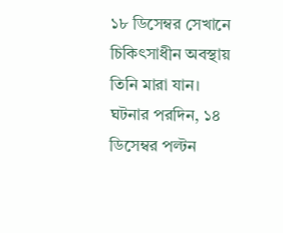১৮ ডিসেম্বর সেখানে চিকিৎসাধীন অবস্থায় তিনি মারা যান।
ঘটনার পরদিন, ১৪ ডিসেম্বর পল্টন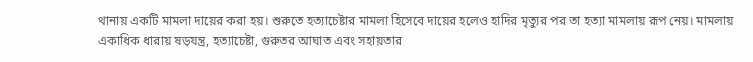থানায় একটি মামলা দায়ের করা হয়। শুরুতে হত্যাচেষ্টার মামলা হিসেবে দায়ের হলেও হাদির মৃত্যুর পর তা হত্যা মামলায় রূপ নেয়। মামলায় একাধিক ধারায় ষড়যন্ত্র, হত্যাচেষ্টা, গুরুতর আঘাত এবং সহায়তার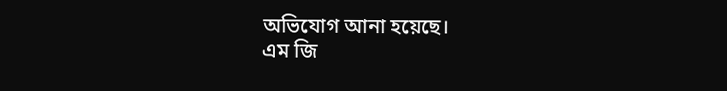অভিযোগ আনা হয়েছে।
এম জি